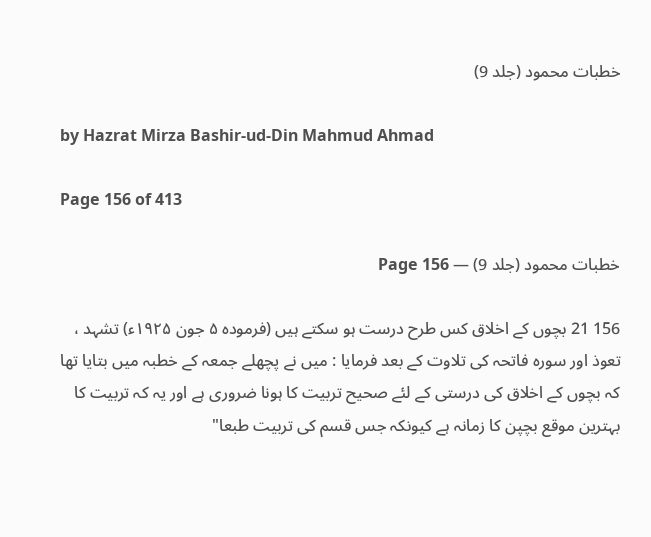خطبات محمود (جلد 9)

by Hazrat Mirza Bashir-ud-Din Mahmud Ahmad

Page 156 of 413

خطبات محمود (جلد 9) — Page 156

156 21 بچوں کے اخلاق کس طرح درست ہو سکتے ہیں (فرموده ۵ جون ۱۹۲۵ء) تشہد ، تعوذ اور سورہ فاتحہ کی تلاوت کے بعد فرمایا : میں نے پچھلے جمعہ کے خطبہ میں بتایا تھا کہ بچوں کے اخلاق کی درستی کے لئے صحیح تربیت کا ہونا ضروری ہے اور یہ کہ تربیت کا بہترین موقع بچپن کا زمانہ ہے کیونکہ جس قسم کی تربیت طبعا"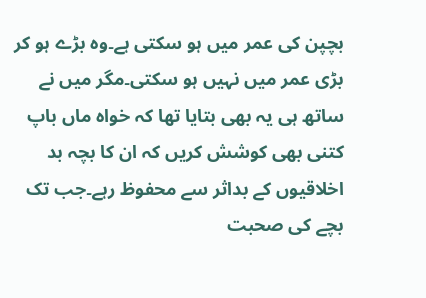بچپن کی عمر میں ہو سکتی ہے۔وہ بڑے ہو کر بڑی عمر میں نہیں ہو سکتی۔مگر میں نے ساتھ ہی یہ بھی بتایا تھا کہ خواہ ماں باپ کتنی بھی کوشش کریں کہ ان کا بچہ بد اخلاقیوں کے بداثر سے محفوظ رہے۔جب تک بچے کی صحبت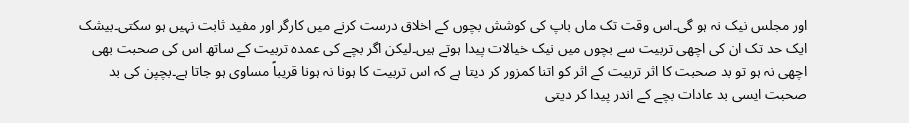اور مجلس نیک نہ ہو گی۔اس وقت تک ماں باپ کی کوشش بچوں کے اخلاق درست کرنے میں کارگر اور مفید ثابت نہیں ہو سکتی۔بیشک ایک حد تک ان کی اچھی تربیت سے بچوں میں نیک خیالات پیدا ہوتے ہیں۔لیکن اگر بچے کی عمدہ تربیت کے ساتھ اس کی صحبت بھی اچھی نہ ہو تو بد صحبت کا اثر تربیت کے اثر کو اتنا کمزور کر دیتا ہے کہ اس تربیت کا ہونا نہ ہونا قریباً مساوی ہو جاتا ہے۔بچپن کی بد صحبت ایسی بد عادات بچے کے اندر پیدا کر دیتی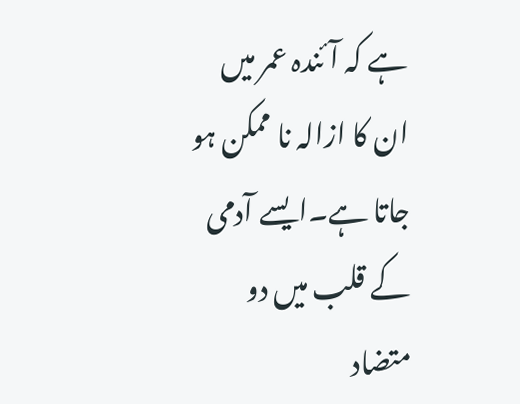ہے کہ آئندہ عمر میں ان کا ازالہ نا ممکن ہو جاتا ہے۔ایسے آدمی کے قلب میں دو متضاد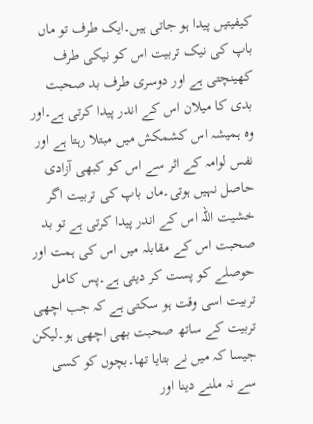کیفیتیں پیدا ہو جاتی ہیں۔ایک طرف تو ماں باپ کی نیک تربیت اس کو نیکی طرف کھینچتی ہے اور دوسری طرف بد صحبت بدی کا میلان اس کے اندر پیدا کرتی ہے۔اور وہ ہمیشہ اس کشمکش میں مبتلا رہتا ہے اور نفس لوامہ کے اثر سے اس کو کبھی آزادی حاصل نہیں ہوتی۔ماں باپ کی تربیت اگر خشیت اللہ اس کے اندر پیدا کرتی ہے تو بد صحبت اس کے مقابلہ میں اس کی ہمت اور حوصلے کو پست کر دیتی ہے۔پس کامل تربیت اسی وقت ہو سکتی ہے کہ جب اچھی تربیت کے ساتھ صحبت بھی اچھی ہو۔لیکن جیسا کہ میں نے بتایا تھا۔بچوں کو کسی سے نہ ملنے دینا اور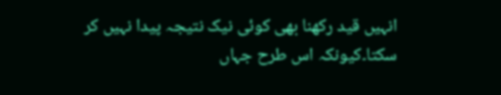انہیں قید رکھنا بھی کوئی نیک نتیجہ پیدا نہیں کر سکتا۔کیونکہ اس طرح جہاں